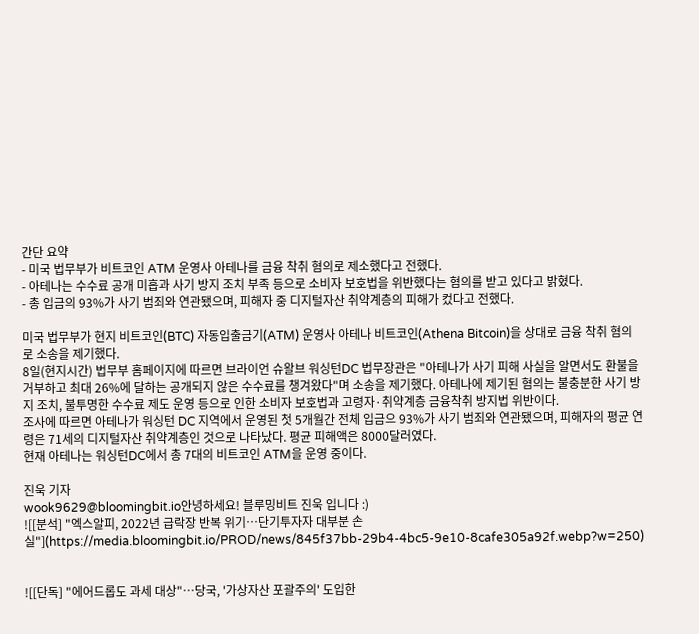간단 요약
- 미국 법무부가 비트코인 ATM 운영사 아테나를 금융 착취 혐의로 제소했다고 전했다.
- 아테나는 수수료 공개 미흡과 사기 방지 조치 부족 등으로 소비자 보호법을 위반했다는 혐의를 받고 있다고 밝혔다.
- 총 입금의 93%가 사기 범죄와 연관됐으며, 피해자 중 디지털자산 취약계층의 피해가 컸다고 전했다.

미국 법무부가 현지 비트코인(BTC) 자동입출금기(ATM) 운영사 아테나 비트코인(Athena Bitcoin)을 상대로 금융 착취 혐의로 소송을 제기했다.
8일(현지시간) 법무부 홈페이지에 따르면 브라이언 슈왈브 워싱턴DC 법무장관은 "아테나가 사기 피해 사실을 알면서도 환불을 거부하고 최대 26%에 달하는 공개되지 않은 수수료를 챙겨왔다"며 소송을 제기했다. 아테나에 제기된 혐의는 불충분한 사기 방지 조치, 불투명한 수수료 제도 운영 등으로 인한 소비자 보호법과 고령자·취약계층 금융착취 방지법 위반이다.
조사에 따르면 아테나가 워싱턴 DC 지역에서 운영된 첫 5개월간 전체 입금으 93%가 사기 범죄와 연관됐으며, 피해자의 평균 연령은 71세의 디지털자산 취약계층인 것으로 나타났다. 평균 피해액은 8000달러였다.
현재 아테나는 워싱턴DC에서 총 7대의 비트코인 ATM을 운영 중이다.

진욱 기자
wook9629@bloomingbit.io안녕하세요! 블루밍비트 진욱 입니다 :)
![[분석] "엑스알피, 2022년 급락장 반복 위기…단기투자자 대부분 손실"](https://media.bloomingbit.io/PROD/news/845f37bb-29b4-4bc5-9e10-8cafe305a92f.webp?w=250)


![[단독] "에어드롭도 과세 대상"…당국, '가상자산 포괄주의' 도입한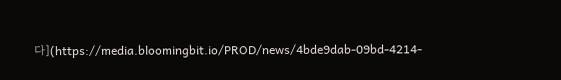다](https://media.bloomingbit.io/PROD/news/4bde9dab-09bd-4214-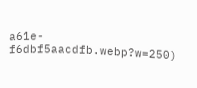a61e-f6dbf5aacdfb.webp?w=250)